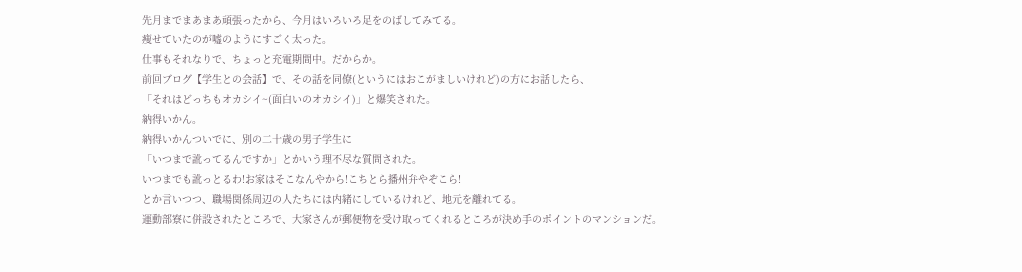先月までまあまあ頑張ったから、今月はいろいろ足をのばしてみてる。
痩せていたのが嘘のようにすごく太った。
仕事もそれなりで、ちょっと充電期間中。だからか。
前回ブログ【学生との会話】で、その話を同僚(というにはおこがましいけれど)の方にお話したら、
「それはどっちもオカシイ~(面白いのオカシイ)」と爆笑された。
納得いかん。
納得いかんついでに、別の二十歳の男子学生に
「いつまで訛ってるんですか」とかいう理不尽な質問された。
いつまでも訛っとるわ!お家はそこなんやから!こちとら播州弁やぞこら!
とか言いつつ、職場関係周辺の人たちには内緒にしているけれど、地元を離れてる。
運動部寮に併設されたところで、大家さんが郵便物を受け取ってくれるところが決め手のポイントのマンションだ。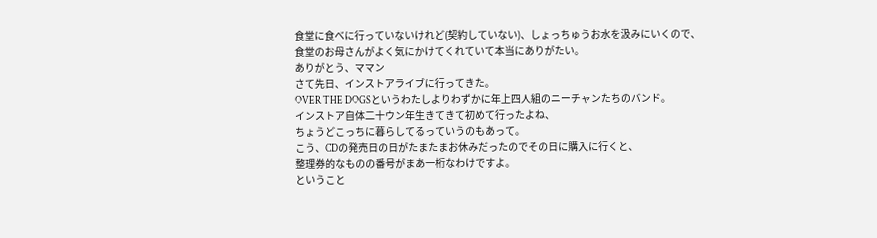食堂に食べに行っていないけれど(契約していない)、しょっちゅうお水を汲みにいくので、
食堂のお母さんがよく気にかけてくれていて本当にありがたい。
ありがとう、ママン
さて先日、インストアライブに行ってきた。
OVER THE DOGSというわたしよりわずかに年上四人組のニーチャンたちのバンド。
インストア自体二十ウン年生きてきて初めて行ったよね、
ちょうどこっちに暮らしてるっていうのもあって。
こう、CDの発売日の日がたまたまお休みだったのでその日に購入に行くと、
整理券的なものの番号がまあ一桁なわけですよ。
ということ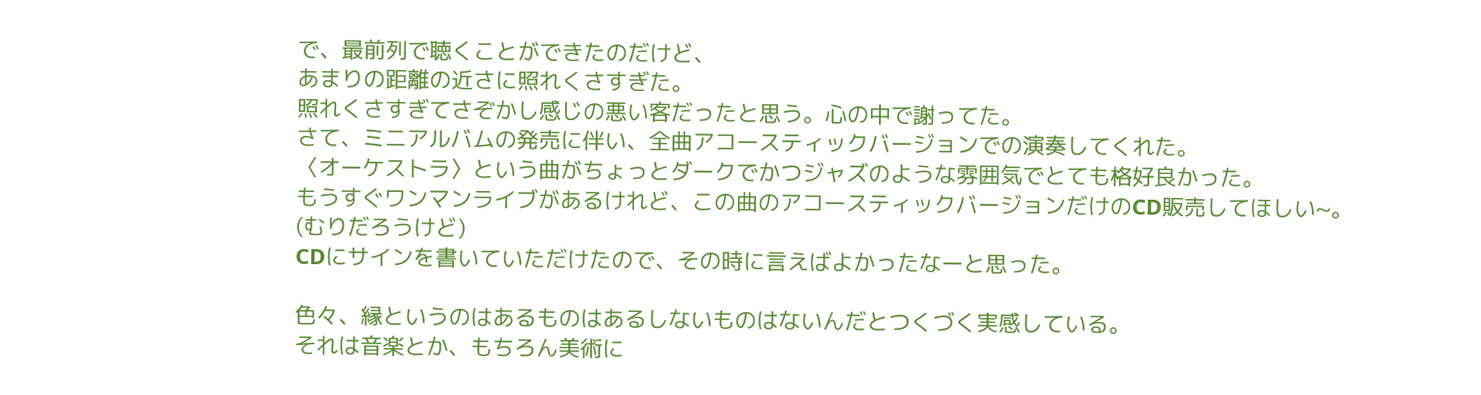で、最前列で聴くことができたのだけど、
あまりの距離の近さに照れくさすぎた。
照れくさすぎてさぞかし感じの悪い客だったと思う。心の中で謝ってた。
さて、ミニアルバムの発売に伴い、全曲アコースティックバージョンでの演奏してくれた。
〈オーケストラ〉という曲がちょっとダークでかつジャズのような雰囲気でとても格好良かった。
もうすぐワンマンライブがあるけれど、この曲のアコースティックバージョンだけのCD販売してほしい~。
(むりだろうけど)
CDにサインを書いていただけたので、その時に言えばよかったなーと思った。

色々、縁というのはあるものはあるしないものはないんだとつくづく実感している。
それは音楽とか、もちろん美術に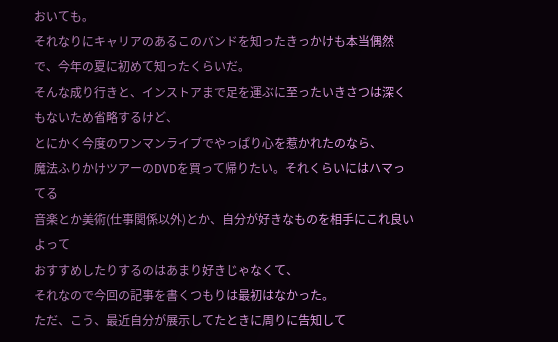おいても。
それなりにキャリアのあるこのバンドを知ったきっかけも本当偶然で、今年の夏に初めて知ったくらいだ。
そんな成り行きと、インストアまで足を運ぶに至ったいきさつは深くもないため省略するけど、
とにかく今度のワンマンライブでやっぱり心を惹かれたのなら、
魔法ふりかけツアーのDVDを買って帰りたい。それくらいにはハマってる
音楽とか美術(仕事関係以外)とか、自分が好きなものを相手にこれ良いよって
おすすめしたりするのはあまり好きじゃなくて、
それなので今回の記事を書くつもりは最初はなかった。
ただ、こう、最近自分が展示してたときに周りに告知して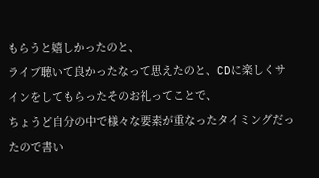もらうと嬉しかったのと、
ライブ聴いて良かったなって思えたのと、CDに楽しくサインをしてもらったそのお礼ってことで、
ちょうど自分の中で様々な要素が重なったタイミングだったので書い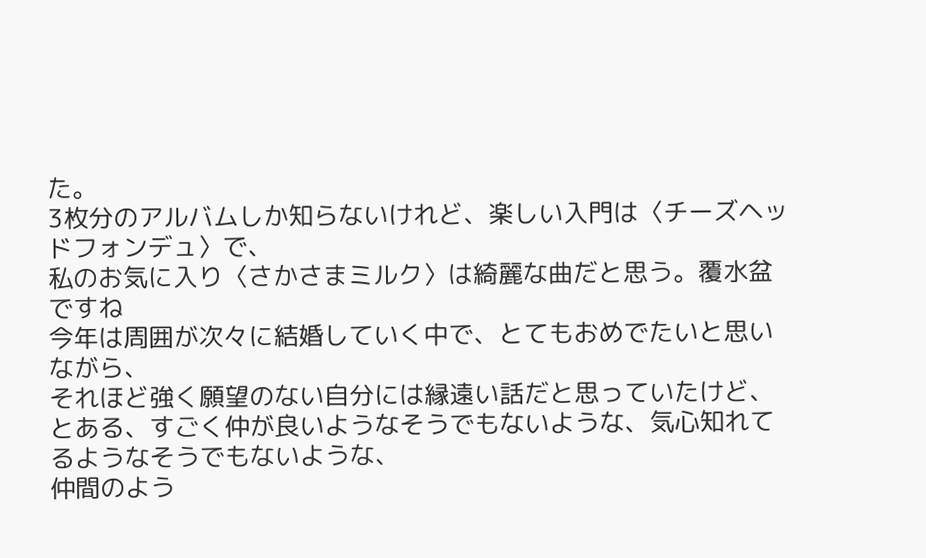た。
3枚分のアルバムしか知らないけれど、楽しい入門は〈チーズヘッドフォンデュ〉で、
私のお気に入り〈さかさまミルク〉は綺麗な曲だと思う。覆水盆ですね
今年は周囲が次々に結婚していく中で、とてもおめでたいと思いながら、
それほど強く願望のない自分には縁遠い話だと思っていたけど、
とある、すごく仲が良いようなそうでもないような、気心知れてるようなそうでもないような、
仲間のよう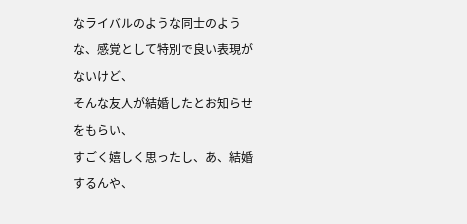なライバルのような同士のような、感覚として特別で良い表現がないけど、
そんな友人が結婚したとお知らせをもらい、
すごく嬉しく思ったし、あ、結婚するんや、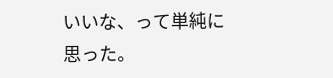いいな、って単純に思った。